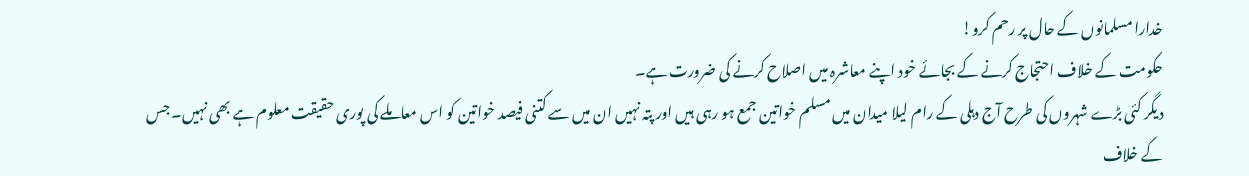خدارا مسلمانوں کے حال پر رحم کرو!
حکومت کے خلاف احتجاج کرنے کے بجائے خود اپنے معاشرہ میں اصلاح کرنے کی ضرورت ہے۔
دیگر کئی بڑے شہروں کی طرح آج دہلی کے رام لیلا میدان میں مسلم خواتین جمع ہو رہی ہیں اور پتہ نہیں ان میں سے کتنی فیصد خواتین کو اس معاملے کی پوری حقیقت معلوم ہے بھی نہیں۔ جس کے خلاف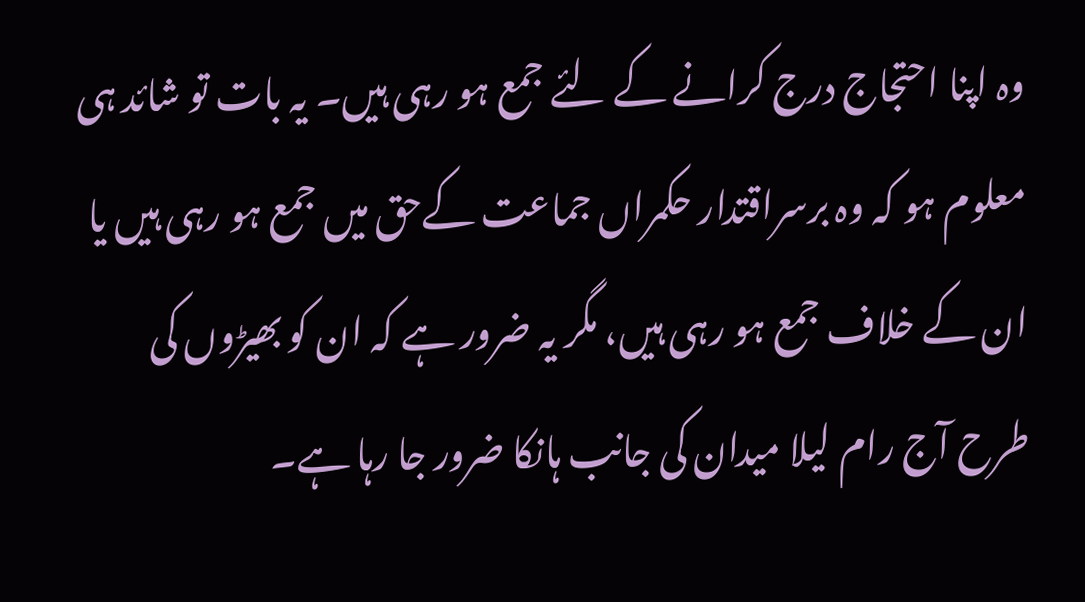وہ اپنا احتجاج درج کرانے کے لئے جمع ہو رہی ہیں۔ یہ بات تو شائد ہی معلوم ہو کہ وہ برسراقتدار حکمراں جماعت کےحق میں جمع ہو رہی ہیں یا ان کے خلاف جمع ہو رہی ہیں، مگر یہ ضرور ہے کہ ان کو بھیڑوں کی طرح آج رام لیلا میدان کی جانب ہانکا ضرور جا رہا ہے۔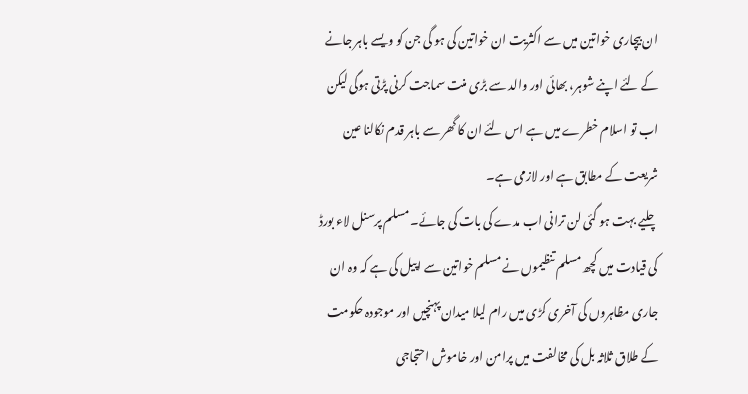ان بیچاری خواتین میں سے اکثریت ان خواتین کی ہو گی جن کو ویسے باہر جانے کے لئے اپنے شوہر، بھائی اور والد سے بڑی منت سماجت کرنی پڑتی ہوگی لیکن اب تو اسلام خطرے میں ہے اس لئے ان کا گھر سے باہر قدم نکالنا عین شریعت کے مطابق ہے اور لازمی ہے۔
چلیے بہت ہو گئی لن ترانی اب مدے کی بات کی جائے۔ مسلم پرسنل لاء بورڈ کی قیادت میں کچھ مسلم تنظیموں نے مسلم خواتین سے اپیل کی ہے کہ وہ ان جاری مظاہروں کی آخری کڑی میں رام لیلا میدان پہنچیں اور موجودہ حکومت کے طلاق ثلاثہ بل کی مخالفت میں پرامن اور خاموش احتجاجی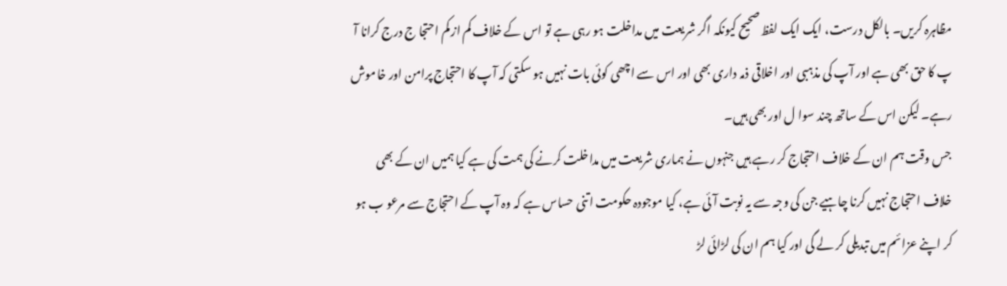مظاہرہ کریں۔ بالکل درست، ایک ایک لفظ صحیح کیونکہ اگر شریعت میں مداخلت ہو رہی ہے تو اس کے خلاف کم از کم احتجا ج درج کرانا آ پ کا حق بھی ہے اور آپ کی مذہبی اور اخلاقی ذمہ داری بھی اور اس سے اچھی کوئی بات نہیں ہو سکتی کہ آپ کا احتجاج پرامن اور خاموش رہے۔ لیکن اس کے ساتھ چند سوا ل اور بھی ہیں۔
جس وقت ہم ان کے خلاف احتجاج کر رہے ہیں جنہوں نے ہماری شریعت میں مداخلت کرنے کی ہمت کی ہے کیا ہمیں ان کے بھی خلاف احتجاج نہیں کرنا چاہیے جن کی وجہ سے یہ نوبت آئی ہے، کیا موجودہ حکومت اتنی حساس ہے کہ وہ آپ کے احتجاج سے مرعو ب ہو کر اپنے عزائم میں تبدیلی کر لے گی اور کیا ہم ان کی لڑائی لڑ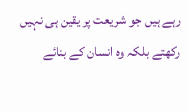رہے ہیں جو شریعت پر یقین ہی نہیں رکھتے بلکہ وہ انسان کے بنائے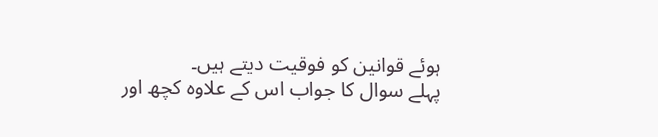ہوئے قوانین کو فوقیت دیتے ہیں۔
پہلے سوال کا جواب اس کے علاوہ کچھ اور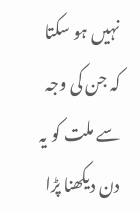نہیں ہو سکتا کہ جن کی وجہ سے ملت کو یہ دن دیکھنا پڑا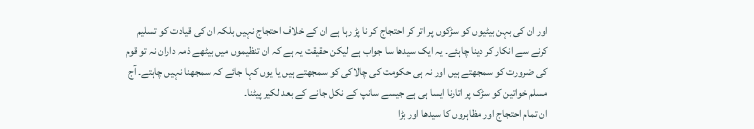اور ان کی بہن بیٹیوں کو سڑکوں پر اتر کر احتجاج کر نا پڑ رہا ہے ان کے خلاف احتجاج نہیں بلکہ ان کی قیادت کو تسلیم کرنے سے انکار کر دینا چاہئے۔ یہ ایک سیدھا سا جواب ہے لیکن حقیقت یہ ہے کہ ان تنظیموں میں بیٹھے ذمہ داران نہ تو قوم کی ضرورت کو سمجھتے ہیں اور نہ ہی حکومت کی چالاکی کو سمجھتے ہیں یا یوں کہا جائے کہ سمجھنا نہیں چاہتے۔ آج مسلم خواتین کو سڑک پر اتارنا ایسا ہی ہے جیسے سانپ کے نکل جانے کے بعد لکیر پیٹنا۔
ان تمام احتجاج اور مظاہروں کا سیدھا اور بڑا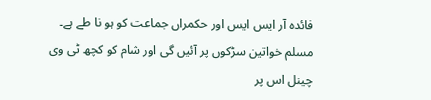فائدہ آر ایس ایس اور حکمراں جماعت کو ہو نا طے ہے۔ مسلم خواتین سڑکوں پر آئیں گی اور شام کو کچھ ٹی وی چینل اس پر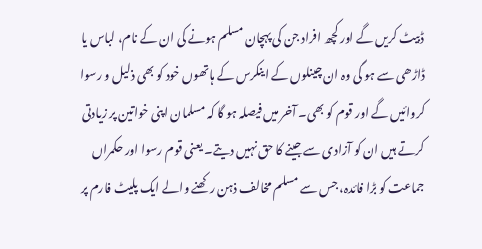ڈبیٹ کریں گے اور کچھ افراد جن کی پہچان مسلم ہونے کی ان کے نام، لباس یا ڈاڑھی سے ہو گی وہ ان چینلوں کے اینکرس کے ہاتھوں خود کو بھی ذلیل و رسوا کروائیں گے اور قوم کو بھی۔ آخر میں فیصلہ ہو گا کہ مسلمان اپنی خواتین پر زیادتی کرتے ہیں ان کو آزادی سے جینے کا حق نہیں دیتے۔ یعنی قوم رسوا اور حکمراں جماعت کو بڑا فائدہ، جس سے مسلم مخالف ذہن رکھنے والے ایک پلیٹ فارم پر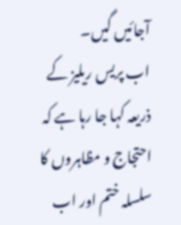آجائیں گیں۔
اب پریس ریلیز کے ذریعہ کہا جا رہا ہے کہ احتجاج و مظاہروں کا سلسلہ ختم اور اب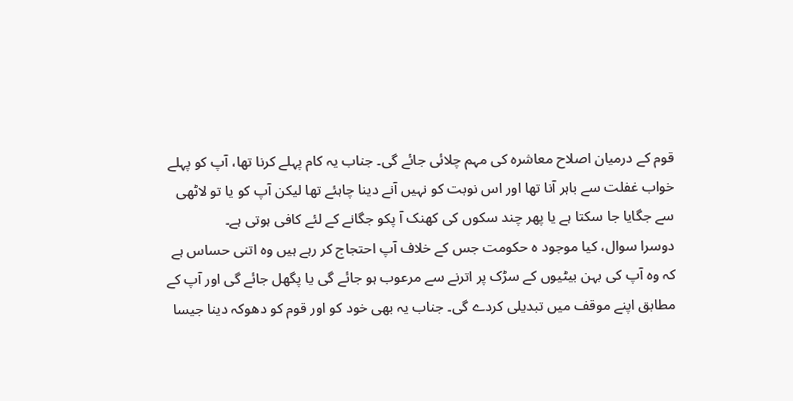قوم کے درمیان اصلاح معاشرہ کی مہم چلائی جائے گی۔ جناب یہ کام پہلے کرنا تھا، آپ کو پہلے خواب غفلت سے باہر آنا تھا اور اس نوبت کو نہیں آنے دینا چاہئے تھا لیکن آپ کو یا تو لاٹھی سے جگایا جا سکتا ہے یا پھر چند سکوں کی کھنک آ پکو جگانے کے لئے کافی ہوتی ہے۔
دوسرا سوال، کیا موجود ہ حکومت جس کے خلاف آپ احتجاج کر رہے ہیں وہ اتنی حساس ہے کہ وہ آپ کی بہن بیٹیوں کے سڑک پر اترنے سے مرعوب ہو جائے گی یا پگھل جائے گی اور آپ کے مطابق اپنے موقف میں تبدیلی کردے گی۔ جناب یہ بھی خود کو اور قوم کو دھوکہ دینا جیسا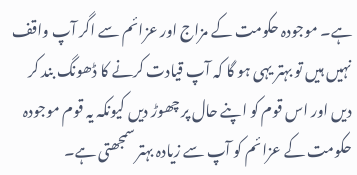ہے۔ موجودہ حکومت کے مزاج اور عزائم سے اگر آپ واقف نہیں ہیں تو بہتر یہی ہو گا کہ آپ قیادت کرنے کا ڈھونگ بند کر دیں اور اس قوم کو اپنے حال پر چھوڑ دیں کیونکہ یہ قوم موجودہ حکومت کے عزائم کو آپ سے زیادہ بہتر سمجھتی ہے۔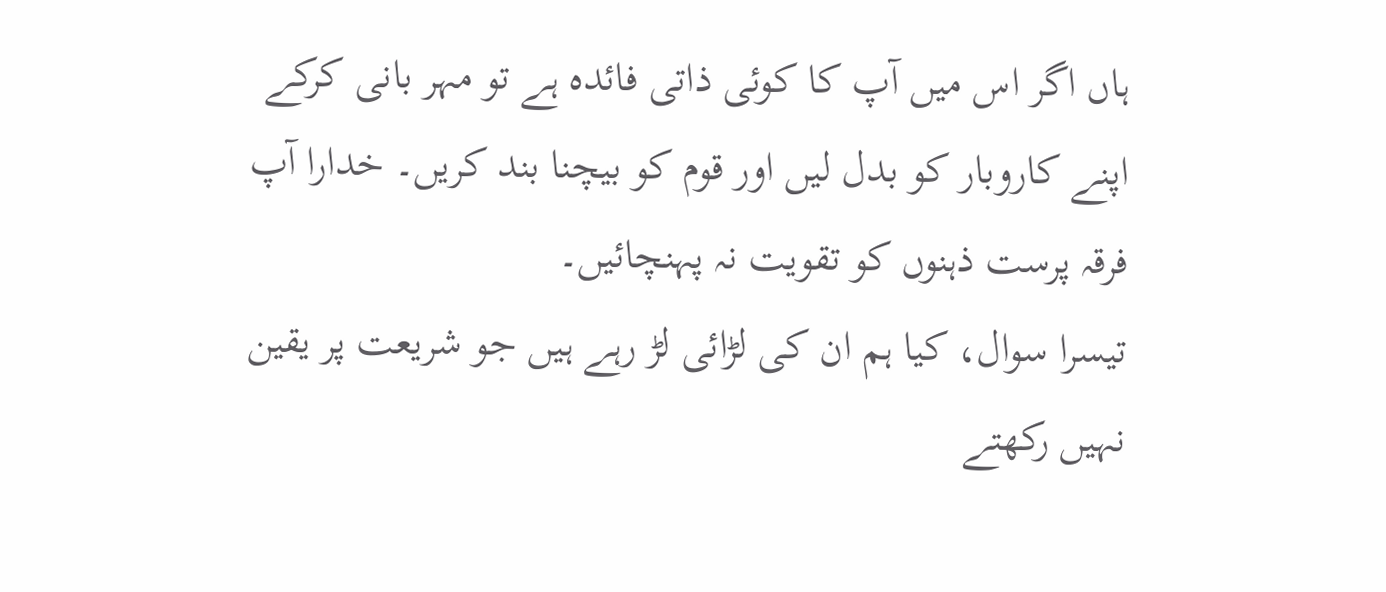ہاں اگر اس میں آپ کا کوئی ذاتی فائدہ ہے تو مہر بانی کرکے اپنے کاروبار کو بدل لیں اور قوم کو بیچنا بند کریں۔ خدارا آپ فرقہ پرست ذہنوں کو تقویت نہ پہنچائیں۔
تیسرا سوال، کیا ہم ان کی لڑائی لڑ رہے ہیں جو شریعت پر یقین نہیں رکھتے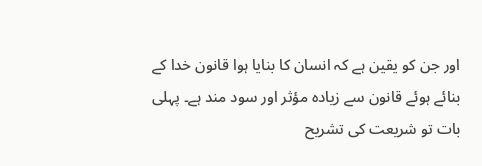اور جن کو یقین ہے کہ انسان کا بنایا ہوا قانون خدا کے بنائے ہوئے قانون سے زیادہ مؤثر اور سود مند ہے۔ پہلی بات تو شریعت کی تشریح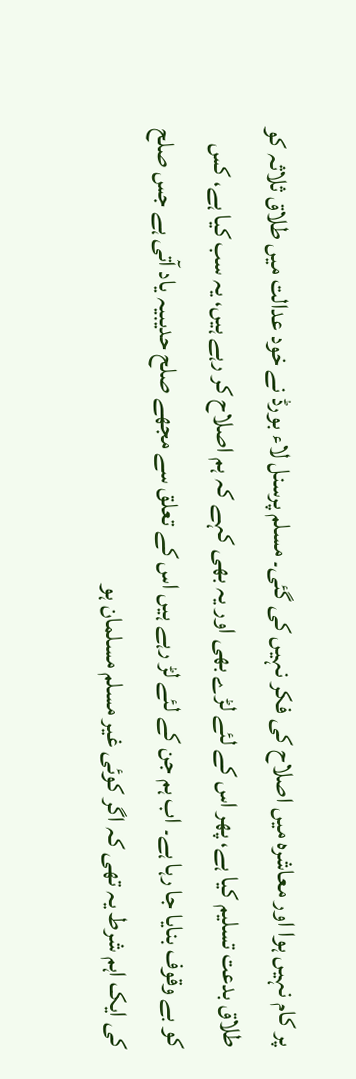پر کام نہیں ہوا اور معاشرہ میں اصلاح کی فکر نہیں کی گئی۔ مسلم پرسنل لاء بورڈ نے خود عدالت میں طلاق ثلاثہ کو طلاق بدعت تسلیم کیا ہے، پھر اس کے لئے لڑے بھی اور یہ بھی کہے کہ ہم اصلاح کر رہے ہیں، یہ سب کیا ہے، کس کو بے وقوف بنایا جا رہا ہے۔ اب ہم جن کے لئے لڑ رہے ہیں اس کے تعلق سے مجھے صلح حدیبیہ یاد آتی ہے جس صلح کی ایک اہم شرط یہ تھی کہ اگر کوئی غیر مسلم مسلمان ہو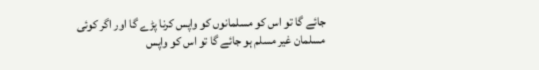جائے گا تو اس کو مسلمانوں کو واپس کرنا پڑے گا اور اگر کوئی مسلمان غیر مسلم ہو جائے گا تو اس کو واپس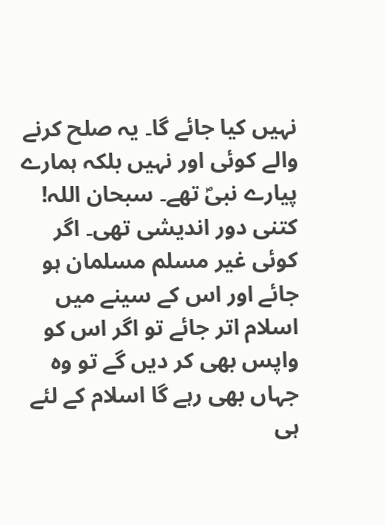نہیں کیا جائے گا۔ یہ صلح کرنے والے کوئی اور نہیں بلکہ ہمارے پیارے نبیؐ تھے۔ سبحان اللہ! کتنی دور اندیشی تھی۔ اگر کوئی غیر مسلم مسلمان ہو جائے اور اس کے سینے میں اسلام اتر جائے تو اگر اس کو واپس بھی کر دیں گے تو وہ جہاں بھی رہے گا اسلام کے لئے ہی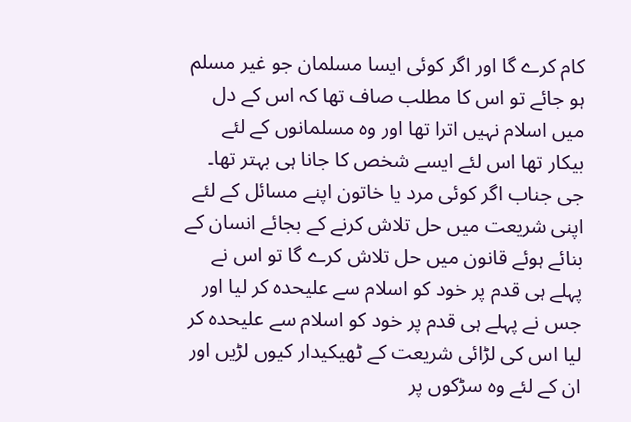کام کرے گا اور اگر کوئی ایسا مسلمان جو غیر مسلم ہو جائے تو اس کا مطلب صاف تھا کہ اس کے دل میں اسلام نہیں اترا تھا اور وہ مسلمانوں کے لئے بیکار تھا اس لئے ایسے شخص کا جانا ہی بہتر تھا۔
جی جناب اگر کوئی مرد یا خاتون اپنے مسائل کے لئے اپنی شریعت میں حل تلاش کرنے کے بجائے انسان کے بنائے ہوئے قانون میں حل تلاش کرے گا تو اس نے پہلے ہی قدم پر خود کو اسلام سے علیحدہ کر لیا اور جس نے پہلے ہی قدم پر خود کو اسلام سے علیحدہ کر لیا اس کی لڑائی شریعت کے ٹھیکیدار کیوں لڑیں اور ان کے لئے وہ سڑکوں پر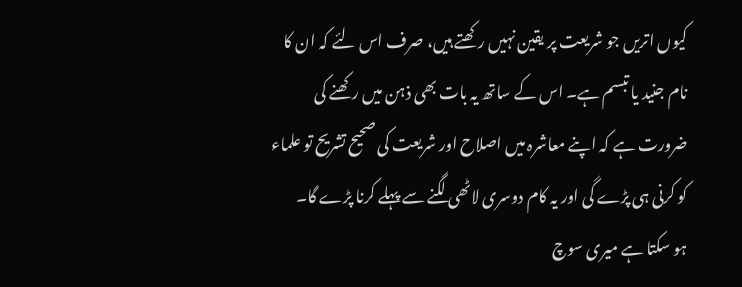کیوں اتریں جو شریعت پر یقین نہیں رکھتے ہیں، صرف اس لئے کہ ان کا نام جنید یا تبسم ہے۔ اس کے ساتھ یہ بات بھی ذہن میں رکھنے کی ضرورت ہے کہ اپنے معاشرہ میں اصلاح اور شریعت کی صحیح تشریح تو علماء کو کرنی ہی پڑے گی اور یہ کام دوسری لاٹھی لگنے سے پہلے کرنا پڑے گا۔
ہو سکتا ہے میری سوچ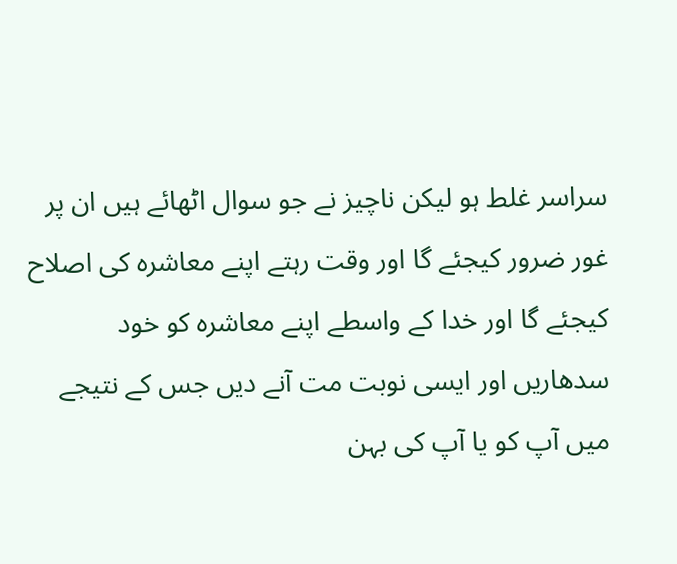سراسر غلط ہو لیکن ناچیز نے جو سوال اٹھائے ہیں ان پر غور ضرور کیجئے گا اور وقت رہتے اپنے معاشرہ کی اصلاح کیجئے گا اور خدا کے واسطے اپنے معاشرہ کو خود سدھاریں اور ایسی نوبت مت آنے دیں جس کے نتیجے میں آپ کو یا آپ کی بہن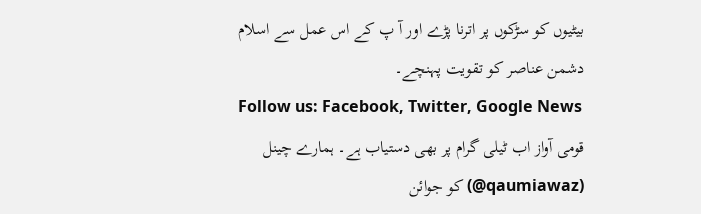بیٹیوں کو سڑکوں پر اترنا پڑے اور آ پ کے اس عمل سے اسلام دشمن عناصر کو تقویت پہنچے۔
Follow us: Facebook, Twitter, Google News
قومی آواز اب ٹیلی گرام پر بھی دستیاب ہے۔ ہمارے چینل (qaumiawaz@) کو جوائن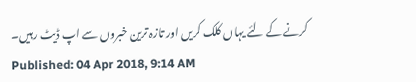کرنے کے لئے یہاں کلک کریں اور تازہ ترین خبروں سے اپ ڈیٹ رہیں۔
Published: 04 Apr 2018, 9:14 AM